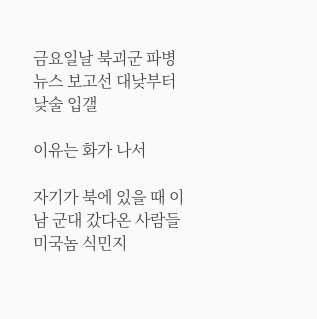금요일날 북괴군 파병뉴스 보고선 대낮부터 낮술 입갤

이유는 화가 나서

자기가 북에 있을 때 이남 군대 갔다온 사람들 미국놈 식민지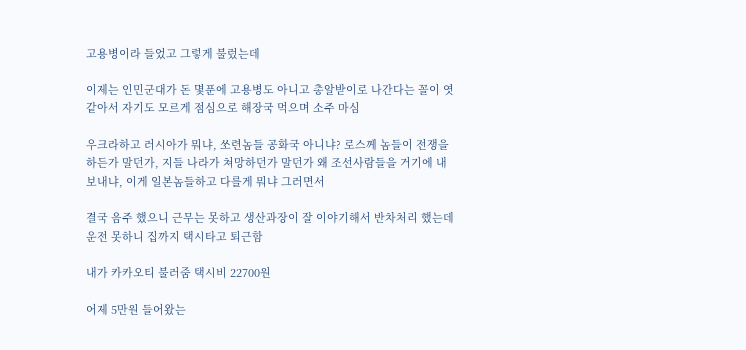고용병이라 들었고 그렇게 불렀는데

이제는 인민군대가 돈 몇푼에 고용병도 아니고 총알받이로 나간다는 꼴이 엿같아서 자기도 모르게 점심으로 해장국 먹으며 소주 마심

우크라하고 러시아가 뭐냐, 쏘련놈들 공화국 아니냐? 로스께 놈들이 전쟁을 하든가 말던가, 지들 나라가 쳐망하던가 말던가 왜 조선사람들을 거기에 내보내냐, 이게 일본놈들하고 다를게 뭐냐 그러면서

결국 음주 했으니 근무는 못하고 생산과장이 잘 이야기해서 반차처리 했는데 운전 못하니 집까지 택시타고 퇴근함

내가 카카오티 불러줌 택시비 22700원

어제 5만원 들어왔는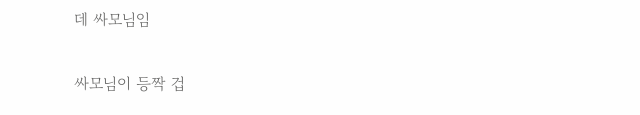데 싸모님임

싸모님이 등짝 겁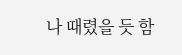나 때렸을 듯 함